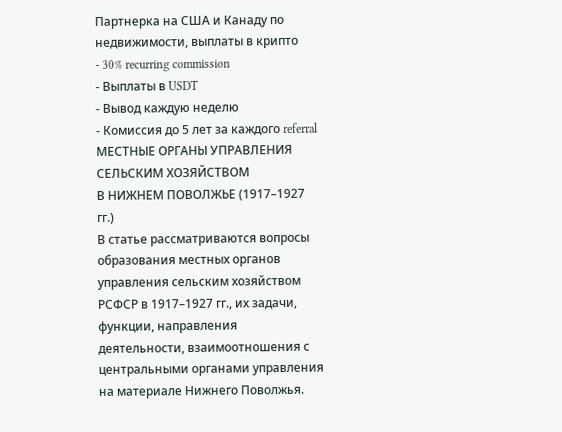Партнерка на США и Канаду по недвижимости, выплаты в крипто
- 30% recurring commission
- Выплаты в USDT
- Вывод каждую неделю
- Комиссия до 5 лет за каждого referral
МЕСТНЫЕ ОРГАНЫ УПРАВЛЕНИЯ СЕЛЬСКИМ ХОЗЯЙСТВОМ
В НИЖНЕМ ПОВОЛЖЬЕ (1917–1927 гг.)
В статье рассматриваются вопросы образования местных органов управления сельским хозяйством РСФСР в 1917–1927 гг., их задачи, функции, направления деятельности, взаимоотношения с центральными органами управления на материале Нижнего Поволжья.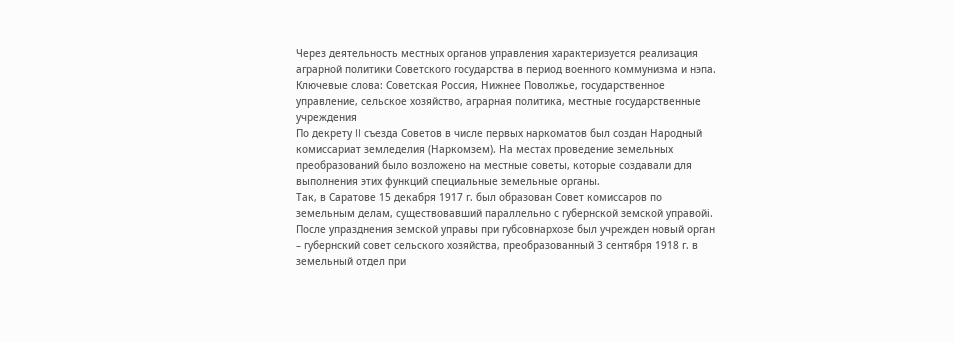Через деятельность местных органов управления характеризуется реализация аграрной политики Советского государства в период военного коммунизма и нэпа.
Ключевые слова: Советская Россия, Нижнее Поволжье, государственное управление, сельское хозяйство, аграрная политика, местные государственные учреждения
По декрету II съезда Советов в числе первых наркоматов был создан Народный комиссариат земледелия (Наркомзем). На местах проведение земельных преобразований было возложено на местные советы, которые создавали для выполнения этих функций специальные земельные органы.
Так, в Саратове 15 декабря 1917 г. был образован Совет комиссаров по земельным делам, существовавший параллельно с губернской земской управойi. После упразднения земской управы при губсовнархозе был учрежден новый орган – губернский совет сельского хозяйства, преобразованный 3 сентября 1918 г. в земельный отдел при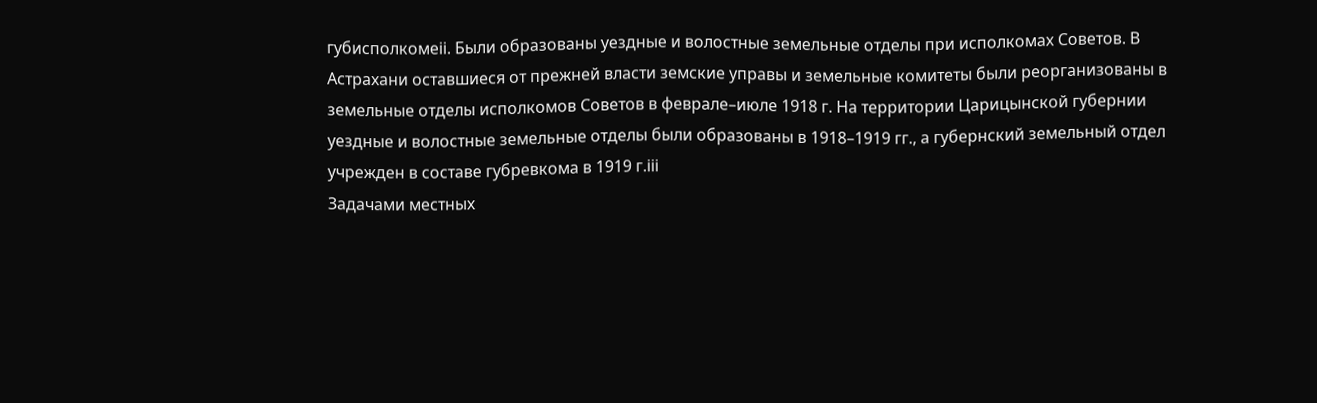губисполкомеii. Были образованы уездные и волостные земельные отделы при исполкомах Советов. В Астрахани оставшиеся от прежней власти земские управы и земельные комитеты были реорганизованы в земельные отделы исполкомов Советов в феврале–июле 1918 г. На территории Царицынской губернии уездные и волостные земельные отделы были образованы в 1918–1919 гг., а губернский земельный отдел учрежден в составе губревкома в 1919 г.iii
Задачами местных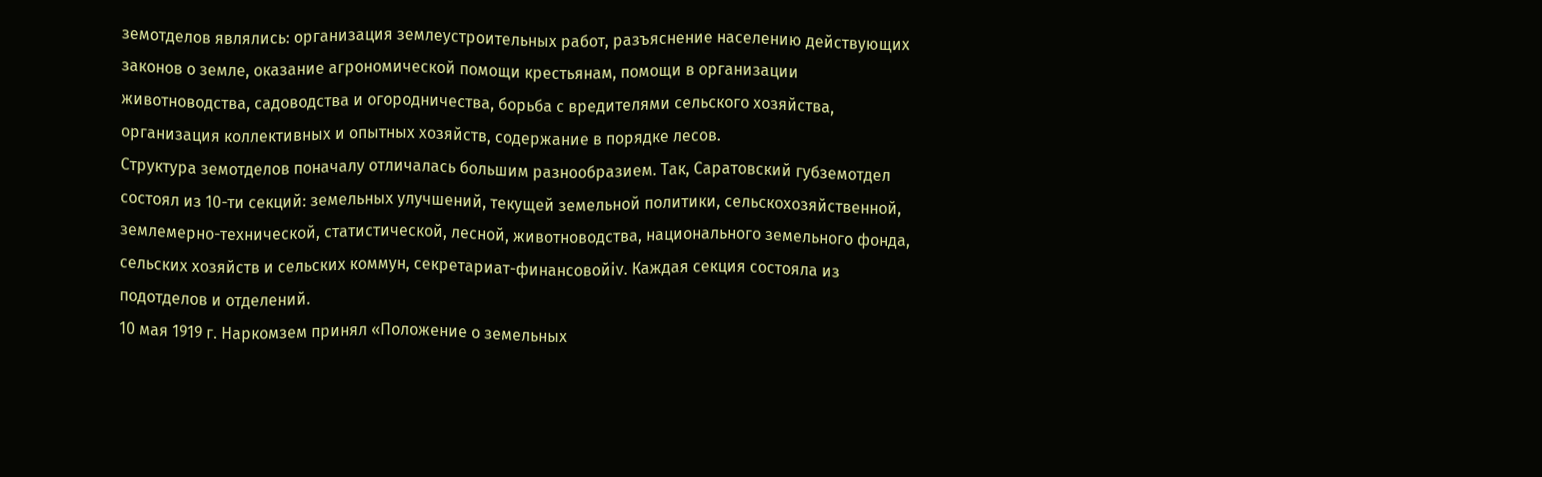земотделов являлись: организация землеустроительных работ, разъяснение населению действующих законов о земле, оказание агрономической помощи крестьянам, помощи в организации животноводства, садоводства и огородничества, борьба с вредителями сельского хозяйства, организация коллективных и опытных хозяйств, содержание в порядке лесов.
Структура земотделов поначалу отличалась большим разнообразием. Так, Саратовский губземотдел состоял из 10-ти секций: земельных улучшений, текущей земельной политики, сельскохозяйственной, землемерно-технической, статистической, лесной, животноводства, национального земельного фонда, сельских хозяйств и сельских коммун, секретариат-финансовойiv. Каждая секция состояла из подотделов и отделений.
10 мая 1919 г. Наркомзем принял «Положение о земельных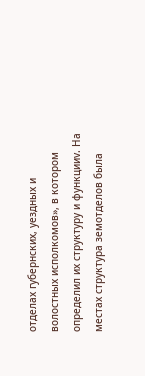отделах губернских, уездных и волостных исполкомов», в котором определил их структуру и функцииv. На местах структура земотделов была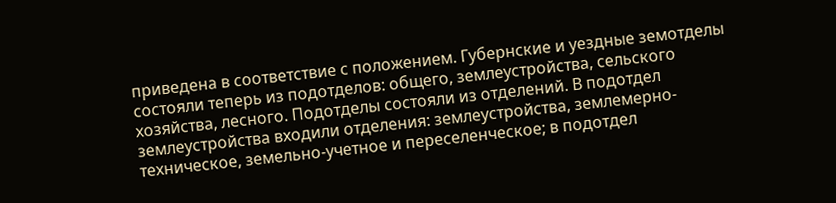приведена в соответствие с положением. Губернские и уездные земотделы состояли теперь из подотделов: общего, землеустройства, сельского хозяйства, лесного. Подотделы состояли из отделений. В подотдел землеустройства входили отделения: землеустройства, землемерно-техническое, земельно-учетное и переселенческое; в подотдел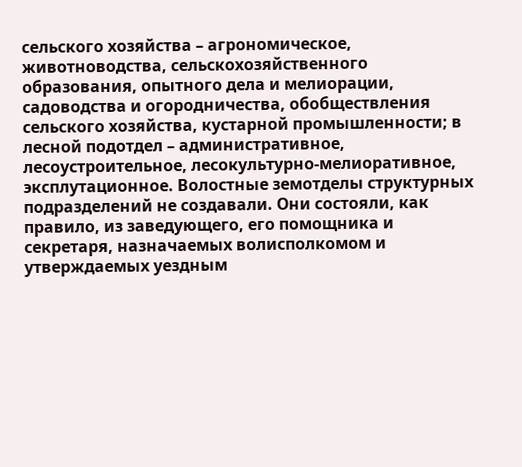сельского хозяйства – агрономическое, животноводства, сельскохозяйственного образования, опытного дела и мелиорации, садоводства и огородничества, обобществления сельского хозяйства, кустарной промышленности; в лесной подотдел – административное, лесоустроительное, лесокультурно-мелиоративное, эксплутационное. Волостные земотделы структурных подразделений не создавали. Они состояли, как правило, из заведующего, его помощника и секретаря, назначаемых волисполкомом и утверждаемых уездным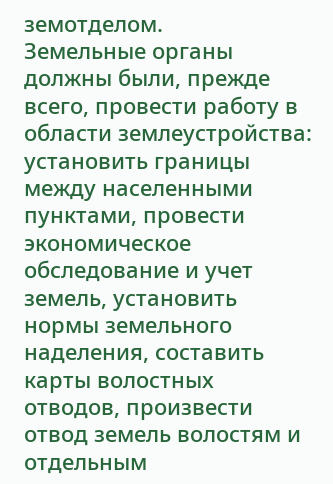земотделом.
Земельные органы должны были, прежде всего, провести работу в области землеустройства: установить границы между населенными пунктами, провести экономическое обследование и учет земель, установить нормы земельного наделения, составить карты волостных отводов, произвести отвод земель волостям и отдельным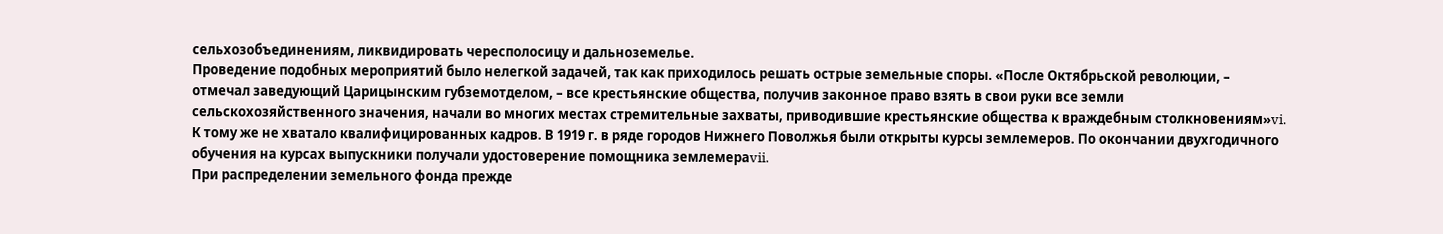сельхозобъединениям, ликвидировать чересполосицу и дальноземелье.
Проведение подобных мероприятий было нелегкой задачей, так как приходилось решать острые земельные споры. «После Октябрьской революции, – отмечал заведующий Царицынским губземотделом, – все крестьянские общества, получив законное право взять в свои руки все земли сельскохозяйственного значения, начали во многих местах стремительные захваты, приводившие крестьянские общества к враждебным столкновениям»vi.
К тому же не хватало квалифицированных кадров. В 1919 г. в ряде городов Нижнего Поволжья были открыты курсы землемеров. По окончании двухгодичного обучения на курсах выпускники получали удостоверение помощника землемераvii.
При распределении земельного фонда прежде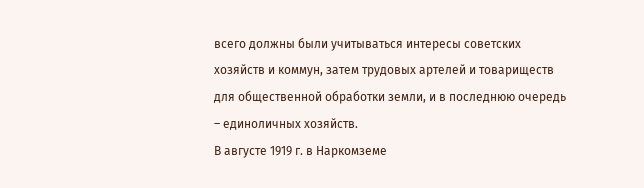всего должны были учитываться интересы советских хозяйств и коммун, затем трудовых артелей и товариществ для общественной обработки земли, и в последнюю очередь – единоличных хозяйств.
В августе 1919 г. в Наркомземе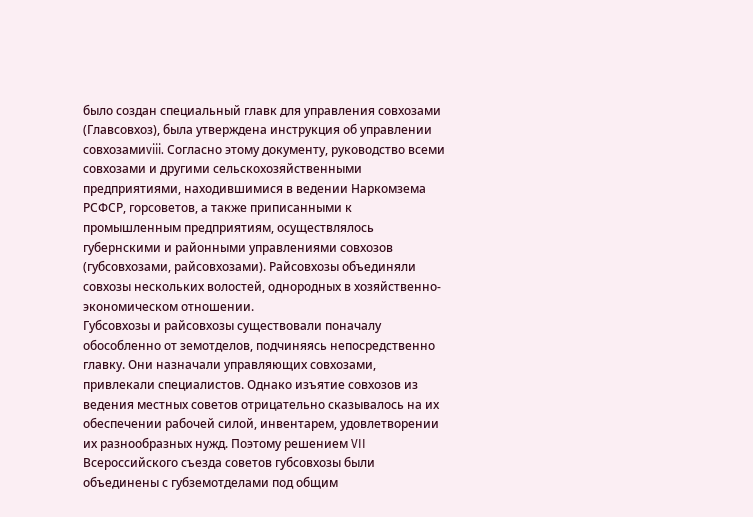было создан специальный главк для управления совхозами (Главсовхоз), была утверждена инструкция об управлении совхозамиviii. Согласно этому документу, руководство всеми совхозами и другими сельскохозяйственными предприятиями, находившимися в ведении Наркомзема РСФСР, горсоветов, а также приписанными к промышленным предприятиям, осуществлялось губернскими и районными управлениями совхозов (губсовхозами, райсовхозами). Райсовхозы объединяли совхозы нескольких волостей, однородных в хозяйственно-экономическом отношении.
Губсовхозы и райсовхозы существовали поначалу обособленно от земотделов, подчиняясь непосредственно главку. Они назначали управляющих совхозами, привлекали специалистов. Однако изъятие совхозов из ведения местных советов отрицательно сказывалось на их обеспечении рабочей силой, инвентарем, удовлетворении их разнообразных нужд. Поэтому решением VII Всероссийского съезда советов губсовхозы были объединены с губземотделами под общим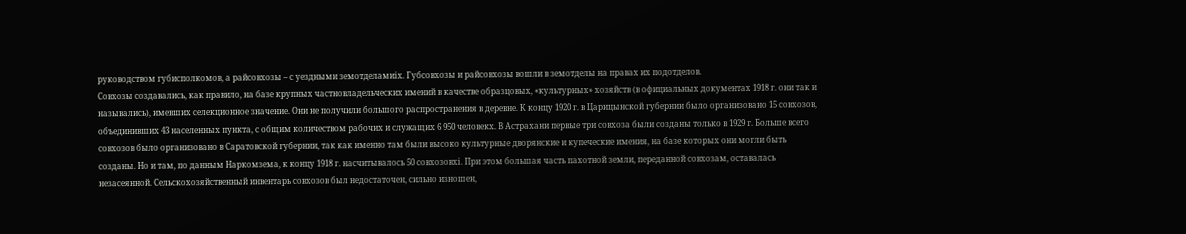руководством губисполкомов, а райсовхозы – с уездными земотделамиix. Губсовхозы и райсовхозы вошли в земотделы на правах их подотделов.
Совхозы создавались, как правило, на базе крупных частновладельческих имений в качестве образцовых, «культурных» хозяйств (в официальных документах 1918 г. они так и назывались), имевших селекционное значение. Они не получили большого распространения в деревне. К концу 1920 г. в Царицынской губернии было организовано 15 совхозов, объединивших 43 населенных пункта, с общим количеством рабочих и служащих 6 950 человекx. В Астрахани первые три совхоза были созданы только в 1929 г. Больше всего совхозов было организовано в Саратовской губернии, так как именно там были высоко культурные дворянские и купеческие имения, на базе которых они могли быть созданы. Но и там, по данным Наркомзема, к концу 1918 г. насчитывалось 50 совхозовxi. При этом большая часть пахотной земли, переданной совхозам, оставалась незасеянной. Сельскохозяйственный инвентарь совхозов был недостаточен, сильно изношен,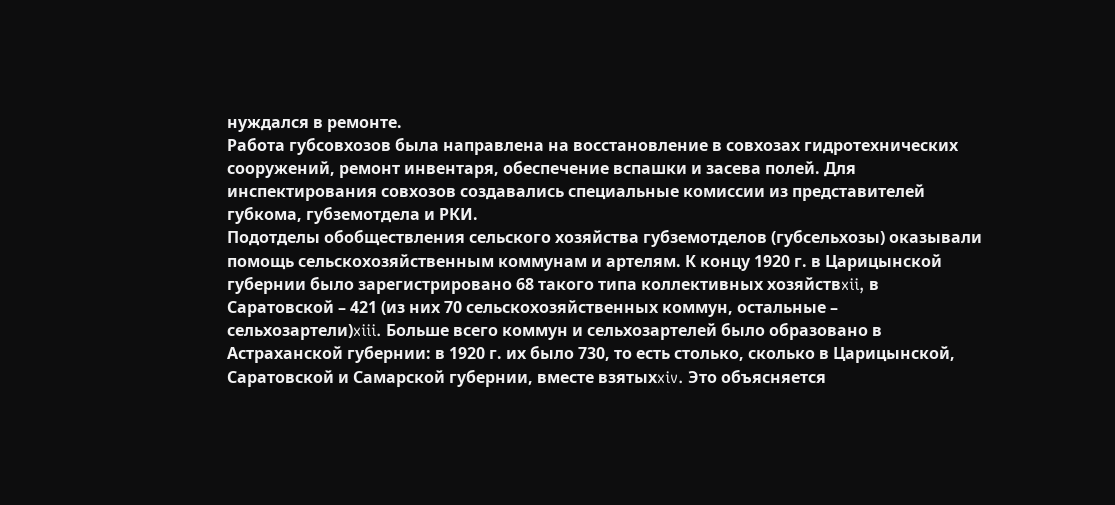нуждался в ремонте.
Работа губсовхозов была направлена на восстановление в совхозах гидротехнических сооружений, ремонт инвентаря, обеспечение вспашки и засева полей. Для инспектирования совхозов создавались специальные комиссии из представителей губкома, губземотдела и РКИ.
Подотделы обобществления сельского хозяйства губземотделов (губсельхозы) оказывали помощь сельскохозяйственным коммунам и артелям. К концу 1920 г. в Царицынской губернии было зарегистрировано 68 такого типа коллективных хозяйствxii, в Саратовской – 421 (из них 70 сельскохозяйственных коммун, остальные – сельхозартели)xiii. Больше всего коммун и сельхозартелей было образовано в Астраханской губернии: в 1920 г. их было 730, то есть столько, сколько в Царицынской, Саратовской и Самарской губернии, вместе взятыхxiv. Это объясняется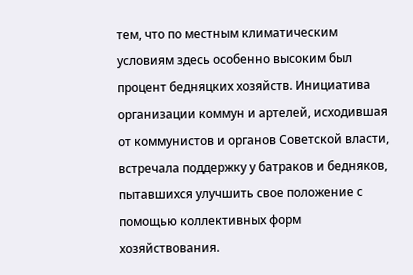тем, что по местным климатическим условиям здесь особенно высоким был процент бедняцких хозяйств. Инициатива организации коммун и артелей, исходившая от коммунистов и органов Советской власти, встречала поддержку у батраков и бедняков, пытавшихся улучшить свое положение с помощью коллективных форм хозяйствования.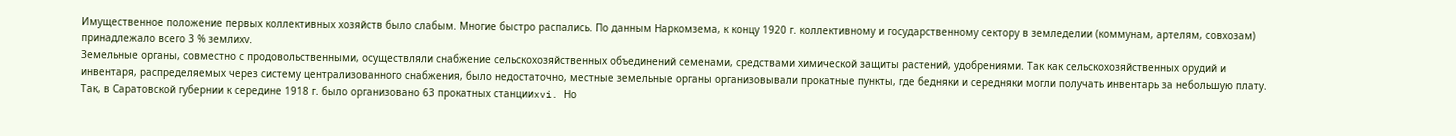Имущественное положение первых коллективных хозяйств было слабым. Многие быстро распались. По данным Наркомзема, к концу 1920 г. коллективному и государственному сектору в земледелии (коммунам, артелям, совхозам) принадлежало всего 3 % землиxv.
Земельные органы, совместно с продовольственными, осуществляли снабжение сельскохозяйственных объединений семенами, средствами химической защиты растений, удобрениями. Так как сельскохозяйственных орудий и инвентаря, распределяемых через систему централизованного снабжения, было недостаточно, местные земельные органы организовывали прокатные пункты, где бедняки и середняки могли получать инвентарь за небольшую плату. Так, в Саратовской губернии к середине 1918 г. было организовано 63 прокатных станцииxvi. Но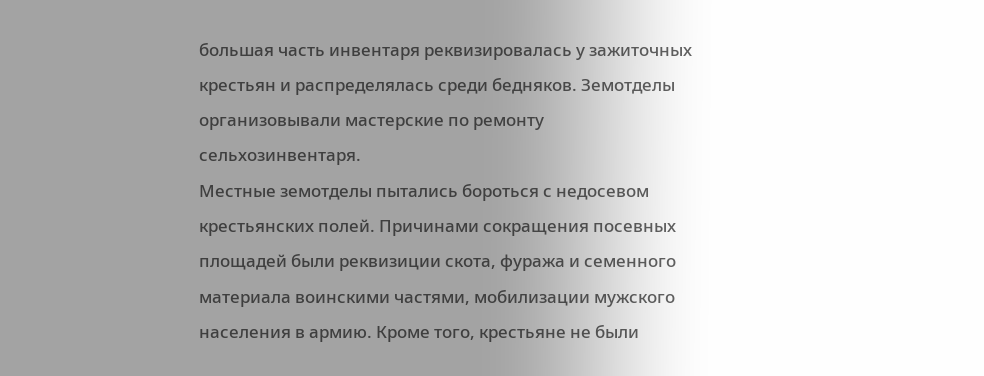большая часть инвентаря реквизировалась у зажиточных крестьян и распределялась среди бедняков. Земотделы организовывали мастерские по ремонту сельхозинвентаря.
Местные земотделы пытались бороться с недосевом крестьянских полей. Причинами сокращения посевных площадей были реквизиции скота, фуража и семенного материала воинскими частями, мобилизации мужского населения в армию. Кроме того, крестьяне не были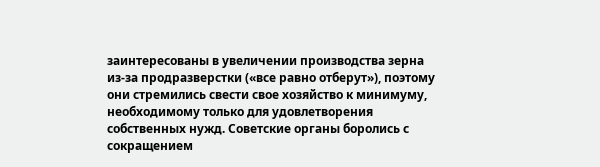заинтересованы в увеличении производства зерна из-за продразверстки («все равно отберут»), поэтому они стремились свести свое хозяйство к минимуму, необходимому только для удовлетворения собственных нужд. Советские органы боролись с сокращением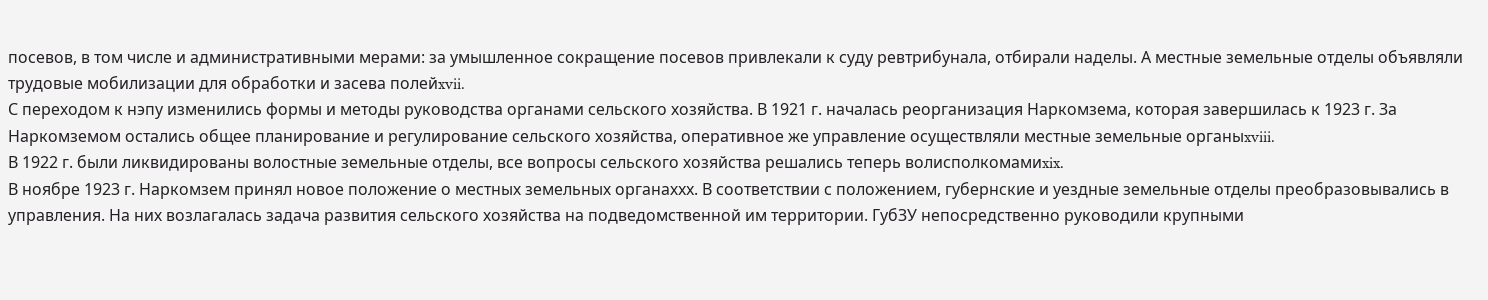посевов, в том числе и административными мерами: за умышленное сокращение посевов привлекали к суду ревтрибунала, отбирали наделы. А местные земельные отделы объявляли трудовые мобилизации для обработки и засева полейxvii.
С переходом к нэпу изменились формы и методы руководства органами сельского хозяйства. В 1921 г. началась реорганизация Наркомзема, которая завершилась к 1923 г. За Наркомземом остались общее планирование и регулирование сельского хозяйства, оперативное же управление осуществляли местные земельные органыxviii.
В 1922 г. были ликвидированы волостные земельные отделы, все вопросы сельского хозяйства решались теперь волисполкомамиxix.
В ноябре 1923 г. Наркомзем принял новое положение о местных земельных органахxx. В соответствии с положением, губернские и уездные земельные отделы преобразовывались в управления. На них возлагалась задача развития сельского хозяйства на подведомственной им территории. ГубЗУ непосредственно руководили крупными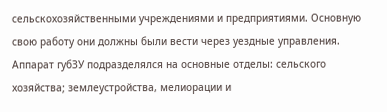сельскохозяйственными учреждениями и предприятиями. Основную свою работу они должны были вести через уездные управления.
Аппарат губЗУ подразделялся на основные отделы: сельского хозяйства; землеустройства, мелиорации и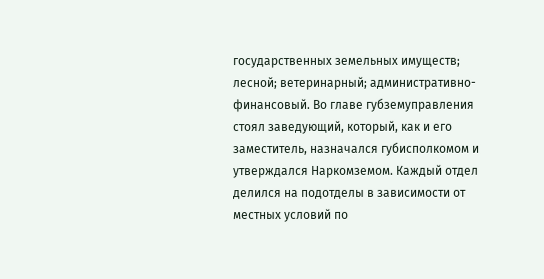государственных земельных имуществ; лесной; ветеринарный; административно-финансовый. Во главе губземуправления стоял заведующий, который, как и его заместитель, назначался губисполкомом и утверждался Наркомземом. Каждый отдел делился на подотделы в зависимости от местных условий по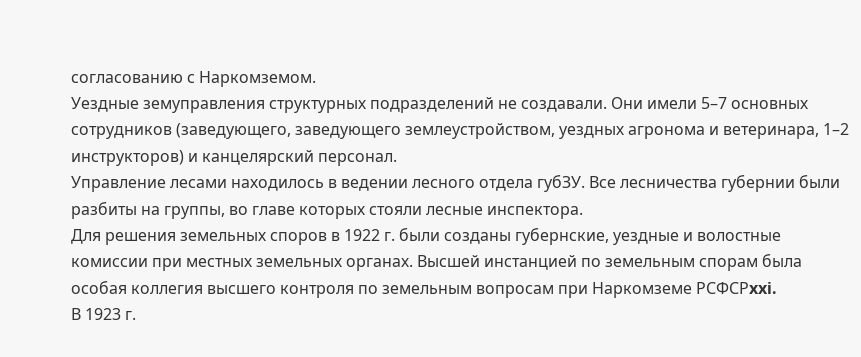согласованию с Наркомземом.
Уездные земуправления структурных подразделений не создавали. Они имели 5–7 основных сотрудников (заведующего, заведующего землеустройством, уездных агронома и ветеринара, 1–2 инструкторов) и канцелярский персонал.
Управление лесами находилось в ведении лесного отдела губЗУ. Все лесничества губернии были разбиты на группы, во главе которых стояли лесные инспектора.
Для решения земельных споров в 1922 г. были созданы губернские, уездные и волостные комиссии при местных земельных органах. Высшей инстанцией по земельным спорам была особая коллегия высшего контроля по земельным вопросам при Наркомземе РСФСРxxi.
В 1923 г.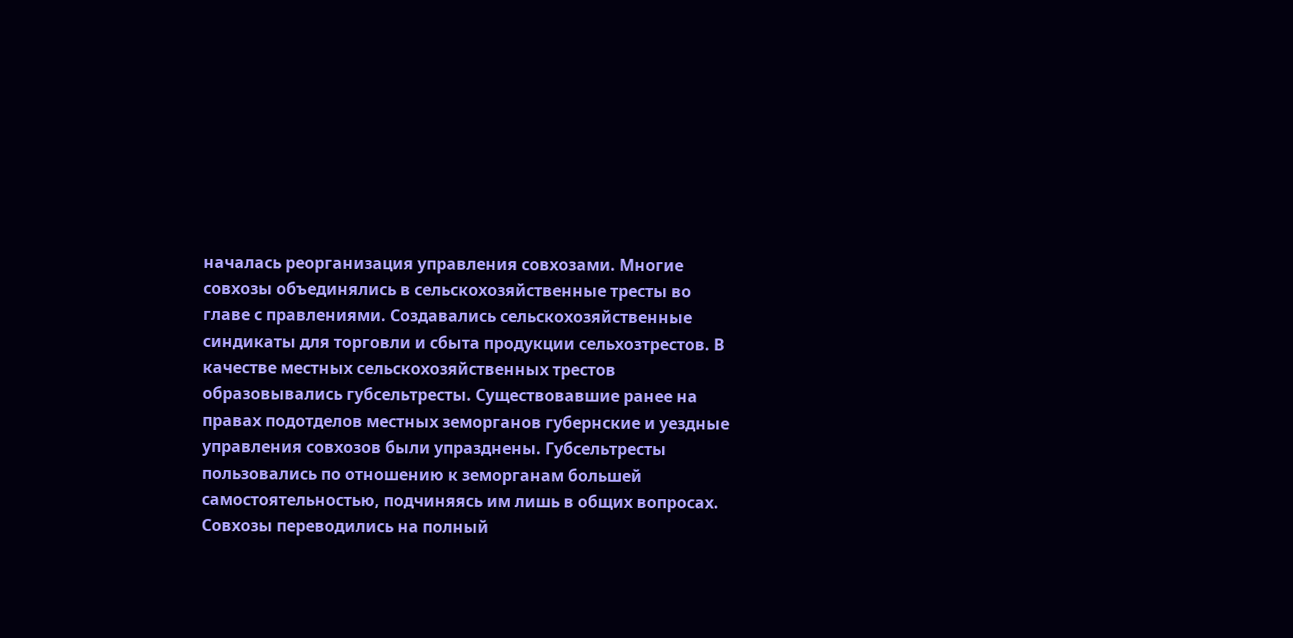началась реорганизация управления совхозами. Многие совхозы объединялись в сельскохозяйственные тресты во главе с правлениями. Создавались сельскохозяйственные синдикаты для торговли и сбыта продукции сельхозтрестов. В качестве местных сельскохозяйственных трестов образовывались губсельтресты. Существовавшие ранее на правах подотделов местных земорганов губернские и уездные управления совхозов были упразднены. Губсельтресты пользовались по отношению к земорганам большей самостоятельностью, подчиняясь им лишь в общих вопросах. Совхозы переводились на полный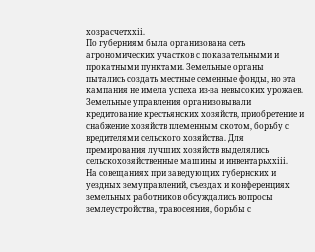хозрасчетxxii.
По губерниям была организована сеть агрономических участков с показательными и прокатными пунктами. Земельные органы пытались создать местные семенные фонды, но эта кампания не имела успеха из-за невысоких урожаев. Земельные управления организовывали кредитование крестьянских хозяйств, приобретение и снабжение хозяйств племенным скотом, борьбу с вредителями сельского хозяйства. Для премирования лучших хозяйств выделялись сельскохозяйственные машины и инвентарьxxiii.
На совещаниях при заведующих губернских и уездных земуправлений, съездах и конференциях земельных работников обсуждались вопросы землеустройства, травосеяния, борьбы с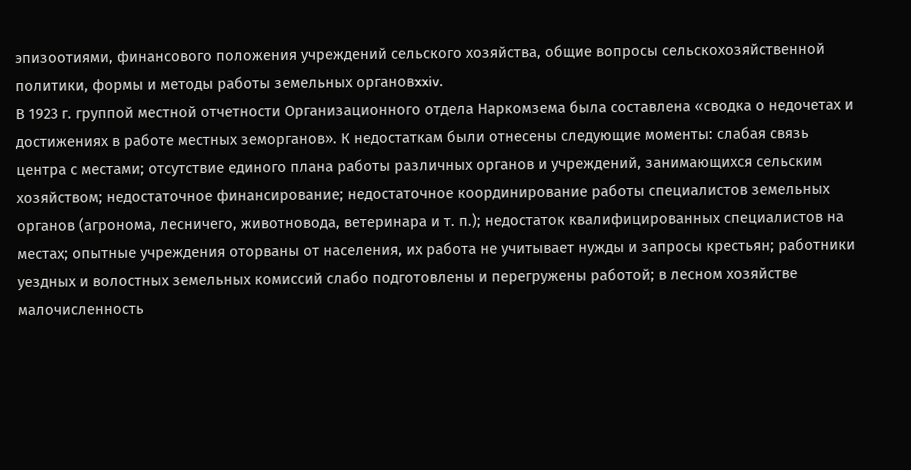эпизоотиями, финансового положения учреждений сельского хозяйства, общие вопросы сельскохозяйственной политики, формы и методы работы земельных органовxxiv.
В 1923 г. группой местной отчетности Организационного отдела Наркомзема была составлена «сводка о недочетах и достижениях в работе местных земорганов». К недостаткам были отнесены следующие моменты: слабая связь центра с местами; отсутствие единого плана работы различных органов и учреждений, занимающихся сельским хозяйством; недостаточное финансирование; недостаточное координирование работы специалистов земельных органов (агронома, лесничего, животновода, ветеринара и т. п.); недостаток квалифицированных специалистов на местах; опытные учреждения оторваны от населения, их работа не учитывает нужды и запросы крестьян; работники уездных и волостных земельных комиссий слабо подготовлены и перегружены работой; в лесном хозяйстве малочисленность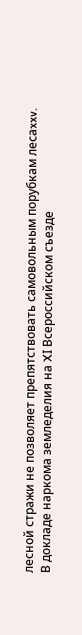лесной стражи не позволяет препятствовать самовольным порубкам лесаxxv.
В докладе наркома земледелия на XI Всероссийском съезде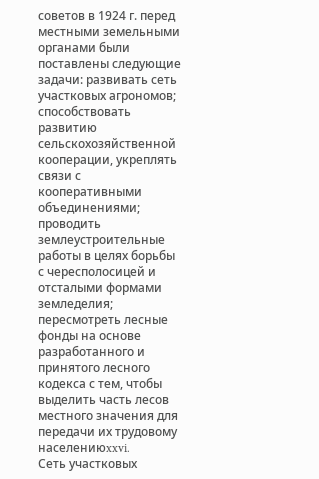советов в 1924 г. перед местными земельными органами были поставлены следующие задачи: развивать сеть участковых агрономов; способствовать развитию сельскохозяйственной кооперации, укреплять связи с кооперативными объединениями; проводить землеустроительные работы в целях борьбы с чересполосицей и отсталыми формами земледелия; пересмотреть лесные фонды на основе разработанного и принятого лесного кодекса с тем, чтобы выделить часть лесов местного значения для передачи их трудовому населениюxxvi.
Сеть участковых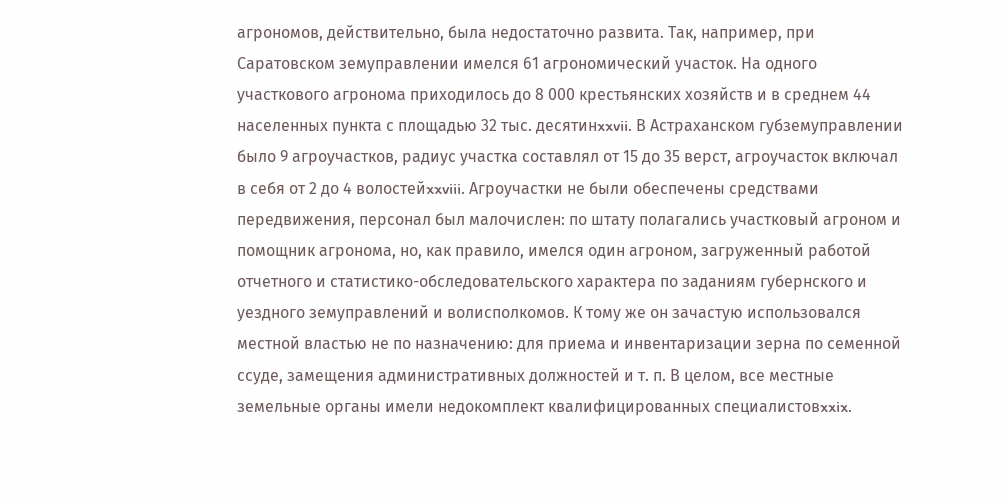агрономов, действительно, была недостаточно развита. Так, например, при Саратовском земуправлении имелся 61 агрономический участок. На одного участкового агронома приходилось до 8 000 крестьянских хозяйств и в среднем 44 населенных пункта с площадью 32 тыс. десятинxxvii. В Астраханском губземуправлении было 9 агроучастков, радиус участка составлял от 15 до 35 верст, агроучасток включал в себя от 2 до 4 волостейxxviii. Агроучастки не были обеспечены средствами передвижения, персонал был малочислен: по штату полагались участковый агроном и помощник агронома, но, как правило, имелся один агроном, загруженный работой отчетного и статистико-обследовательского характера по заданиям губернского и уездного земуправлений и волисполкомов. К тому же он зачастую использовался местной властью не по назначению: для приема и инвентаризации зерна по семенной ссуде, замещения административных должностей и т. п. В целом, все местные земельные органы имели недокомплект квалифицированных специалистовxxix.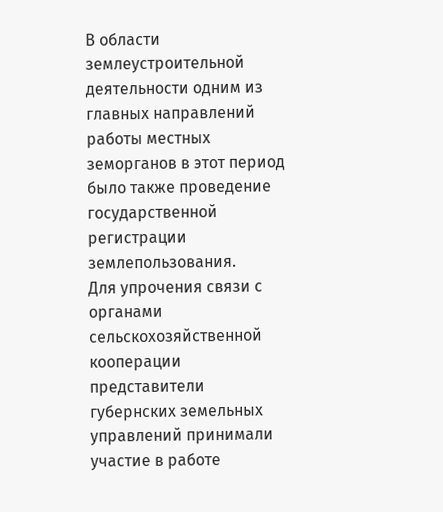В области землеустроительной деятельности одним из главных направлений работы местных земорганов в этот период было также проведение государственной регистрации землепользования.
Для упрочения связи с органами сельскохозяйственной кооперации представители губернских земельных управлений принимали участие в работе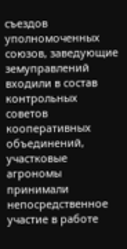съездов уполномоченных союзов, заведующие земуправлений входили в состав контрольных советов кооперативных объединений, участковые агрономы принимали непосредственное участие в работе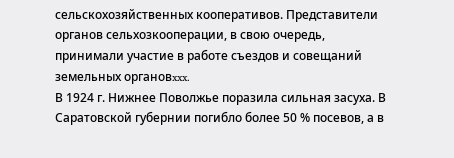сельскохозяйственных кооперативов. Представители органов сельхозкооперации, в свою очередь, принимали участие в работе съездов и совещаний земельных органовxxx.
В 1924 г. Нижнее Поволжье поразила сильная засуха. В Саратовской губернии погибло более 50 % посевов, а в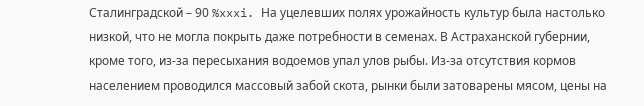Сталинградской – 90 %xxxi. На уцелевших полях урожайность культур была настолько низкой, что не могла покрыть даже потребности в семенах. В Астраханской губернии, кроме того, из-за пересыхания водоемов упал улов рыбы. Из-за отсутствия кормов населением проводился массовый забой скота, рынки были затоварены мясом, цены на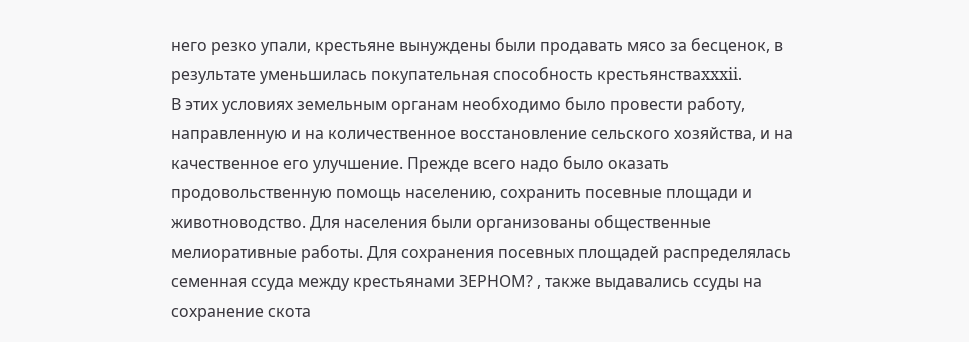него резко упали, крестьяне вынуждены были продавать мясо за бесценок, в результате уменьшилась покупательная способность крестьянстваxxxii.
В этих условиях земельным органам необходимо было провести работу, направленную и на количественное восстановление сельского хозяйства, и на качественное его улучшение. Прежде всего надо было оказать продовольственную помощь населению, сохранить посевные площади и животноводство. Для населения были организованы общественные мелиоративные работы. Для сохранения посевных площадей распределялась семенная ссуда между крестьянами ЗЕРНОМ? , также выдавались ссуды на сохранение скота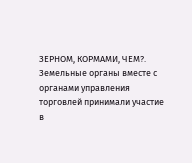ЗЕРНОМ, КОРМАМИ, ЧЕМ?. Земельные органы вместе с органами управления торговлей принимали участие в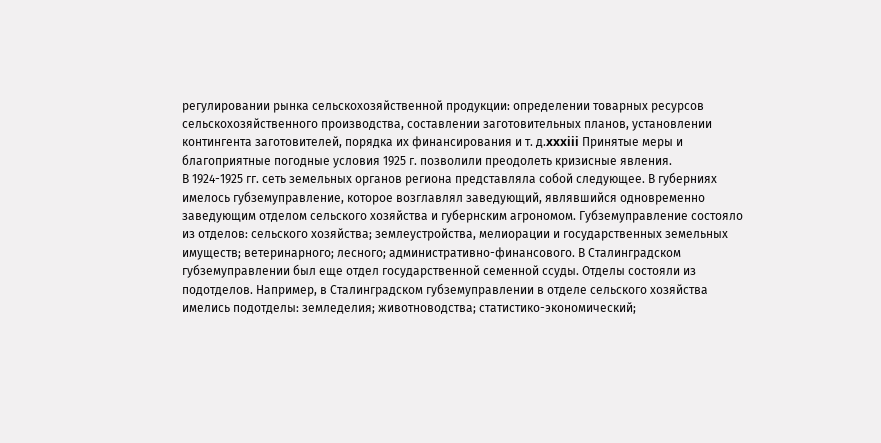регулировании рынка сельскохозяйственной продукции: определении товарных ресурсов сельскохозяйственного производства, составлении заготовительных планов, установлении контингента заготовителей, порядка их финансирования и т. д.xxxiii Принятые меры и благоприятные погодные условия 1925 г. позволили преодолеть кризисные явления.
В 1924-1925 гг. сеть земельных органов региона представляла собой следующее. В губерниях имелось губземуправление, которое возглавлял заведующий, являвшийся одновременно заведующим отделом сельского хозяйства и губернским агрономом. Губземуправление состояло из отделов: сельского хозяйства; землеустройства, мелиорации и государственных земельных имуществ; ветеринарного; лесного; административно-финансового. В Сталинградском губземуправлении был еще отдел государственной семенной ссуды. Отделы состояли из подотделов. Например, в Сталинградском губземуправлении в отделе сельского хозяйства имелись подотделы: земледелия; животноводства; статистико-экономический;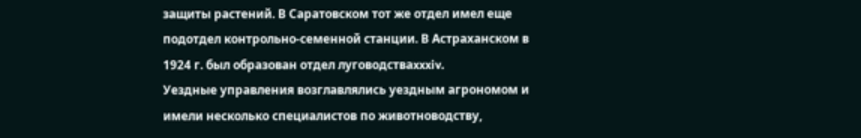защиты растений. В Саратовском тот же отдел имел еще подотдел контрольно-семенной станции. В Астраханском в 1924 г. был образован отдел луговодстваxxxiv.
Уездные управления возглавлялись уездным агрономом и имели несколько специалистов по животноводству,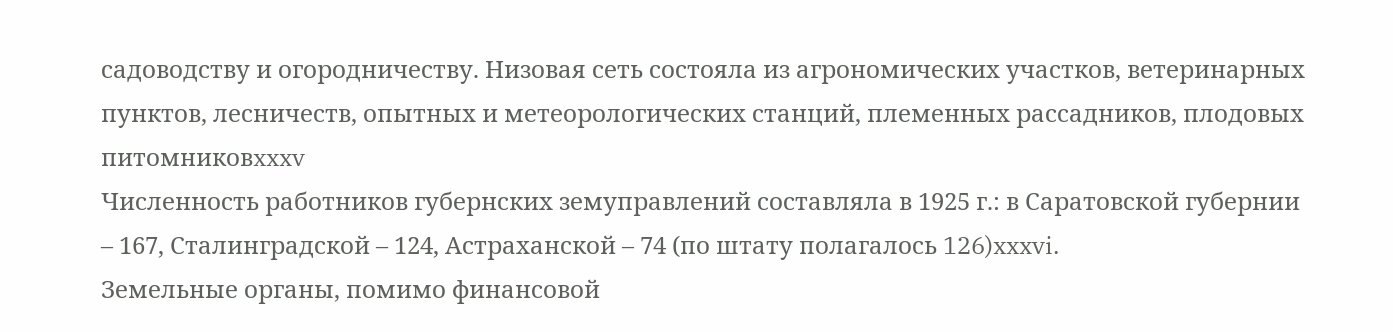садоводству и огородничеству. Низовая сеть состояла из агрономических участков, ветеринарных пунктов, лесничеств, опытных и метеорологических станций, племенных рассадников, плодовых питомниковxxxv
Численность работников губернских земуправлений составляла в 1925 г.: в Саратовской губернии – 167, Сталинградской – 124, Астраханской – 74 (по штату полагалось 126)xxxvi.
Земельные органы, помимо финансовой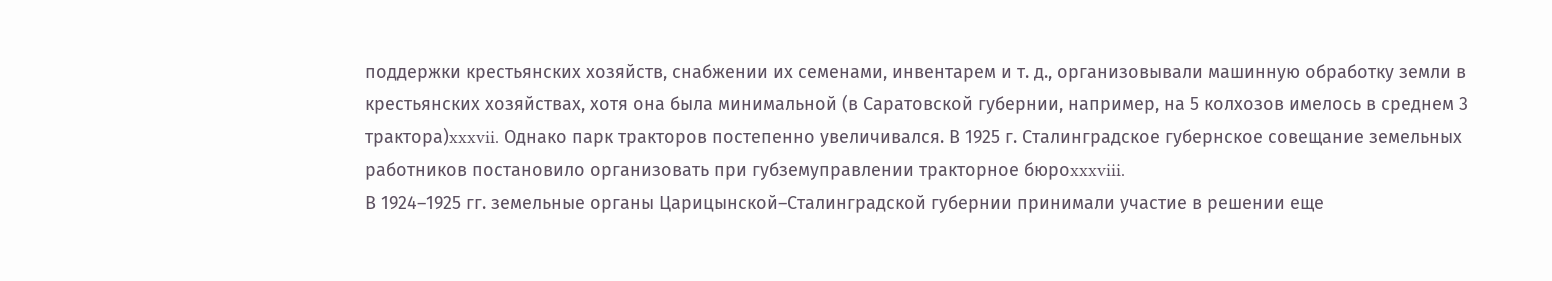поддержки крестьянских хозяйств, снабжении их семенами, инвентарем и т. д., организовывали машинную обработку земли в крестьянских хозяйствах, хотя она была минимальной (в Саратовской губернии, например, на 5 колхозов имелось в среднем 3 трактора)xxxvii. Однако парк тракторов постепенно увеличивался. В 1925 г. Сталинградское губернское совещание земельных работников постановило организовать при губземуправлении тракторное бюроxxxviii.
В 1924–1925 гг. земельные органы Царицынской–Сталинградской губернии принимали участие в решении еще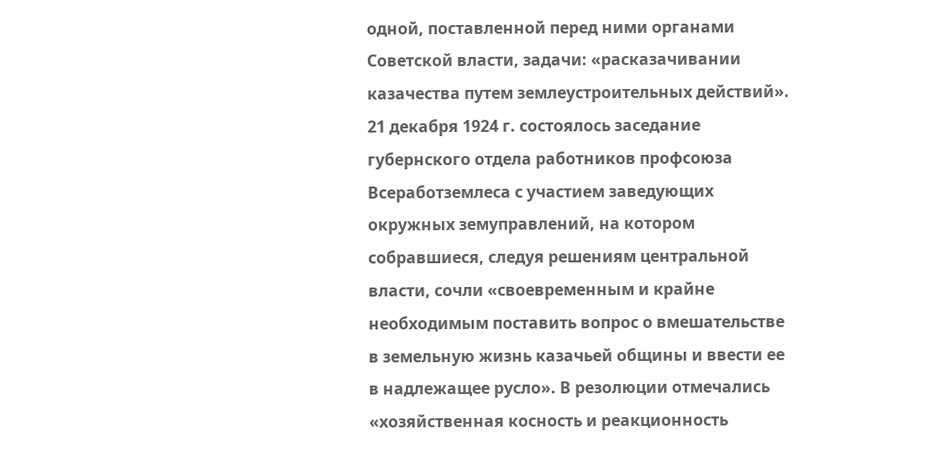одной, поставленной перед ними органами Советской власти, задачи: «расказачивании казачества путем землеустроительных действий». 21 декабря 1924 г. состоялось заседание губернского отдела работников профсоюза Всеработземлеса с участием заведующих окружных земуправлений, на котором собравшиеся, следуя решениям центральной власти, сочли «своевременным и крайне необходимым поставить вопрос о вмешательстве в земельную жизнь казачьей общины и ввести ее в надлежащее русло». В резолюции отмечались «хозяйственная косность и реакционность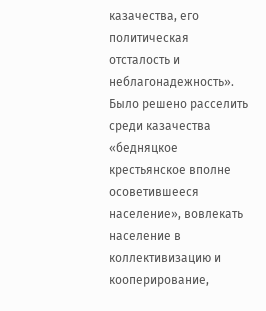казачества, его политическая отсталость и неблагонадежность». Было решено расселить среди казачества «бедняцкое крестьянское вполне осоветившееся население», вовлекать население в коллективизацию и кооперирование,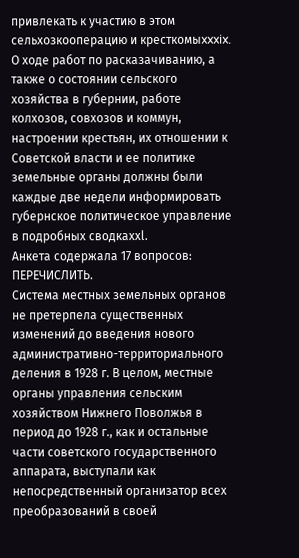привлекать к участию в этом сельхозкооперацию и кресткомыxxxix. О ходе работ по расказачиванию, а также о состоянии сельского хозяйства в губернии, работе колхозов, совхозов и коммун, настроении крестьян, их отношении к Советской власти и ее политике земельные органы должны были каждые две недели информировать губернское политическое управление в подробных сводкахxl.
Анкета содержала 17 вопросов: ПЕРЕЧИСЛИТЬ.
Система местных земельных органов не претерпела существенных изменений до введения нового административно-территориального деления в 1928 г. В целом, местные органы управления сельским хозяйством Нижнего Поволжья в период до 1928 г., как и остальные части советского государственного аппарата, выступали как непосредственный организатор всех преобразований в своей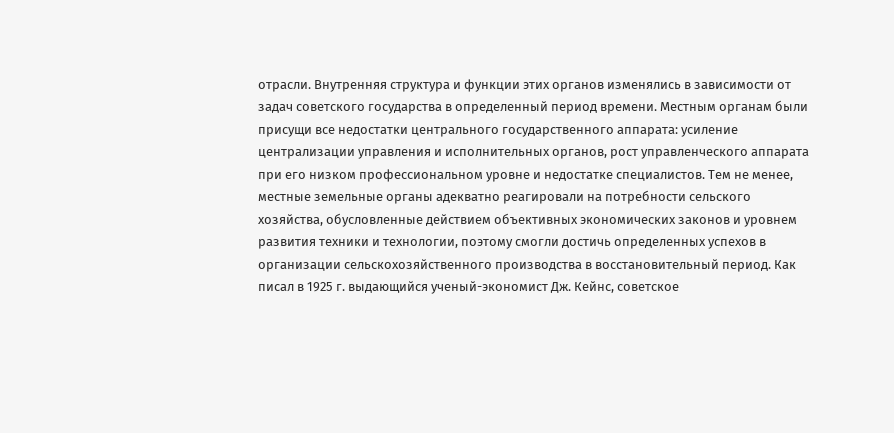отрасли. Внутренняя структура и функции этих органов изменялись в зависимости от задач советского государства в определенный период времени. Местным органам были присущи все недостатки центрального государственного аппарата: усиление централизации управления и исполнительных органов, рост управленческого аппарата при его низком профессиональном уровне и недостатке специалистов. Тем не менее, местные земельные органы адекватно реагировали на потребности сельского хозяйства, обусловленные действием объективных экономических законов и уровнем развития техники и технологии, поэтому смогли достичь определенных успехов в организации сельскохозяйственного производства в восстановительный период. Как писал в 1925 г. выдающийся ученый-экономист Дж. Кейнс, советское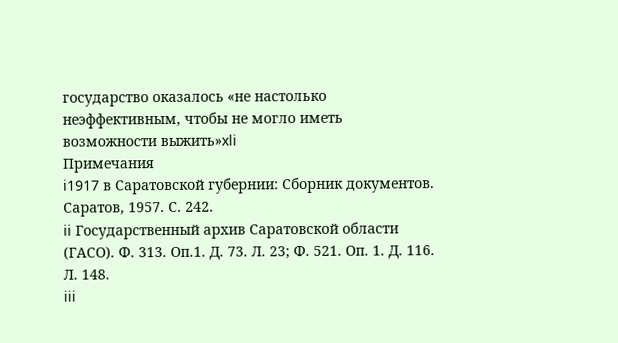государство оказалось «не настолько неэффективным, чтобы не могло иметь возможности выжить»xli
Примечания
i1917 в Саратовской губернии: Сборник документов. Саратов, 1957. С. 242.
ii Государственный архив Саратовской области (ГАСО). Ф. 313. Оп.1. Д. 73. Л. 23; Ф. 521. Оп. 1. Д. 116. Л. 148.
iii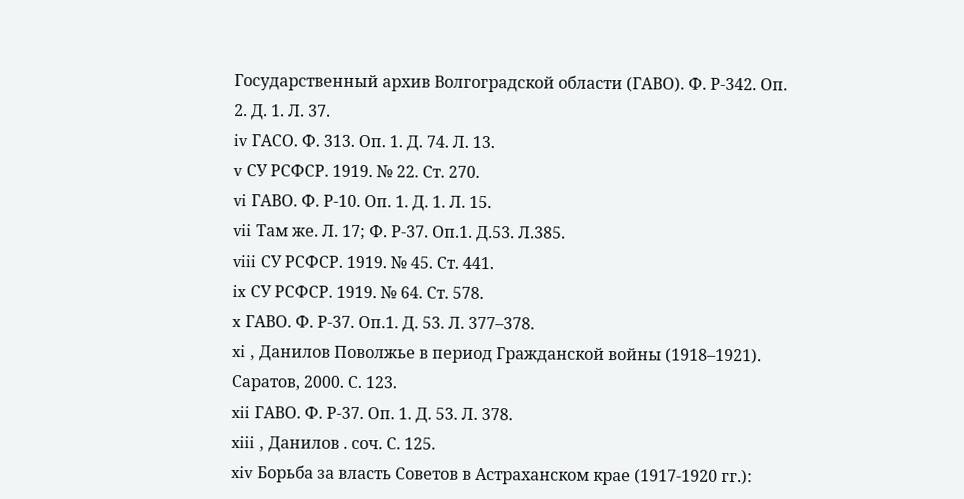Государственный архив Волгоградской области (ГАВО). Ф. Р-342. Оп. 2. Д. 1. Л. 37.
iv ГАСО. Ф. 313. Оп. 1. Д. 74. Л. 13.
v СУ РСФСР. 1919. № 22. Ст. 270.
vi ГАВО. Ф. Р-10. Оп. 1. Д. 1. Л. 15.
vii Там же. Л. 17; Ф. Р-37. Оп.1. Д.53. Л.385.
viii СУ РСФСР. 1919. № 45. Ст. 441.
ix СУ РСФСР. 1919. № 64. Ст. 578.
x ГАВО. Ф. Р-37. Оп.1. Д. 53. Л. 377–378.
xi , Данилов Поволжье в период Гражданской войны (1918–1921). Саратов, 2000. С. 123.
xii ГАВО. Ф. Р-37. Оп. 1. Д. 53. Л. 378.
xiii , Данилов . соч. С. 125.
xiv Борьба за власть Советов в Астраханском крае (1917-1920 гг.):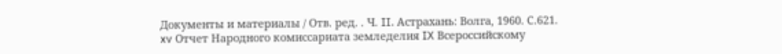Документы и материалы / Отв. ред. . Ч. II. Астрахань: Волга, 1960. С.621.
xv Отчет Народного комиссариата земледелия IX Всероссийскому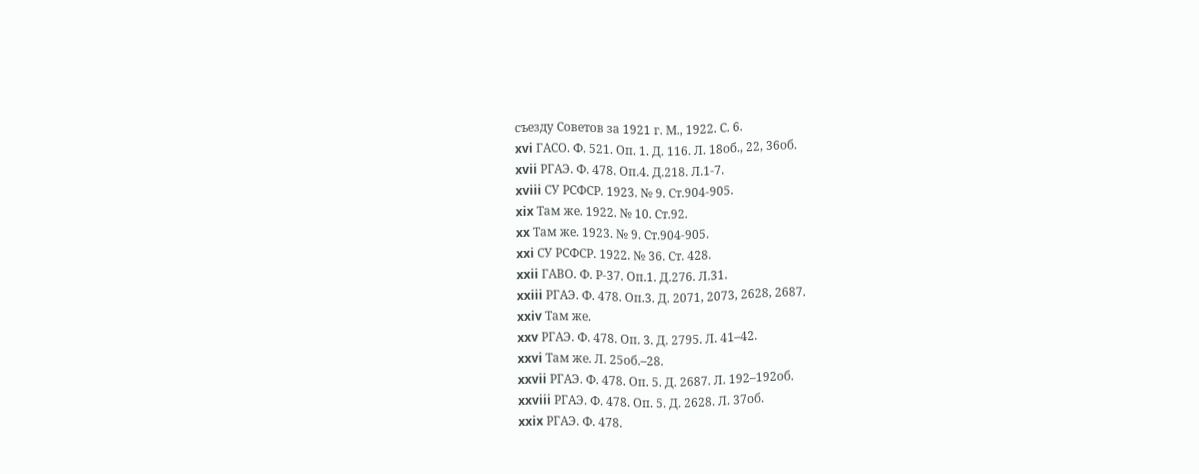съезду Советов за 1921 г. М., 1922. С. 6.
xvi ГАСО. Ф. 521. Оп. 1. Д. 116. Л. 18об., 22, 36об.
xvii РГАЭ. Ф. 478. Оп.4. Д.218. Л.1-7.
xviii СУ РСФСР. 1923. № 9. Ст.904-905.
xix Там же. 1922. № 10. Ст.92.
xx Там же. 1923. № 9. Ст.904-905.
xxi СУ РСФСР. 1922. № 36. Ст. 428.
xxii ГАВО. Ф. Р-37. Оп.1. Д.276. Л.31.
xxiii РГАЭ. Ф. 478. Оп.3. Д. 2071, 2073, 2628, 2687.
xxiv Там же.
xxv РГАЭ. Ф. 478. Оп. 3. Д. 2795. Л. 41–42.
xxvi Там же. Л. 25об.–28.
xxvii РГАЭ. Ф. 478. Оп. 5. Д. 2687. Л. 192–192об.
xxviii РГАЭ. Ф. 478. Оп. 5. Д. 2628. Л. 37об.
xxix РГАЭ. Ф. 478.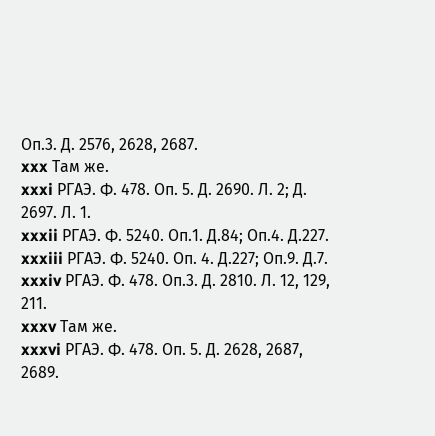Оп.3. Д. 2576, 2628, 2687.
xxx Там же.
xxxi РГАЭ. Ф. 478. Оп. 5. Д. 2690. Л. 2; Д. 2697. Л. 1.
xxxii РГАЭ. Ф. 5240. Оп.1. Д.84; Оп.4. Д.227.
xxxiii РГАЭ. Ф. 5240. Оп. 4. Д.227; Оп.9. Д.7.
xxxiv РГАЭ. Ф. 478. Оп.3. Д. 2810. Л. 12, 129, 211.
xxxv Там же.
xxxvi РГАЭ. Ф. 478. Оп. 5. Д. 2628, 2687, 2689.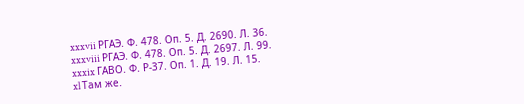xxxvii РГАЭ. Ф. 478. Оп. 5. Д. 2690. Л. 36.
xxxviii РГАЭ. Ф. 478. Оп. 5. Д. 2697. Л. 99.
xxxix ГАВО. Ф. Р-37. Оп. 1. Д. 19. Л. 15.
xl Там же.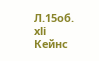Л.15об.
xli Кейнс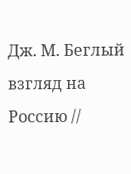Дж. М. Беглый взгляд на Россию //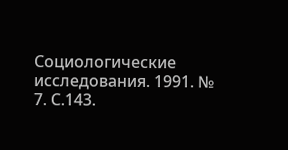Социологические исследования. 1991. № 7. С.143.